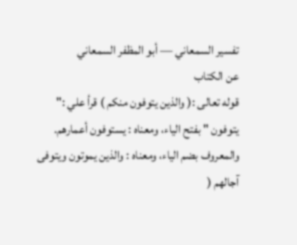تفسير السمعاني — أبو المظفر السمعاني
عن الكتاب
قوله تعالى :( والذين يتوفون منكم ) قرأ علي :" يتوفون " بفتح الياء، ومعناه : يستوفون أعمارهم. والمعروف بضم الياء، ومعناه : والذين يموتون ويتوفى آجالهم (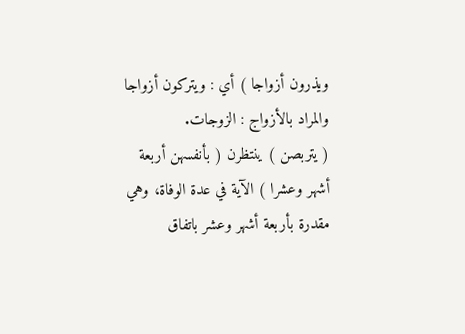ويذرون أزواجا ) أي : ويتركون أزواجا والمراد بالأزواج : الزوجات.
( يتربصن ) ينتظرن ( بأنفسهن أربعة أشهر وعشرا ) الآية في عدة الوفاة، وهي مقدرة بأربعة أشهر وعشر باتفاق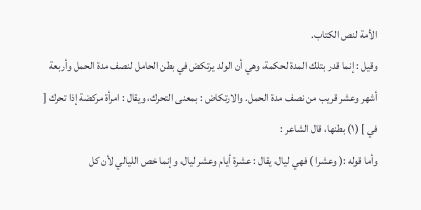الأمة لنص الكتاب.
وقيل : إنما قدر بتلك المدة لحكمة، وهي أن الولد يرتكض في بطن الحامل لنصف مدة الحمل وأربعة أشهر وعشر قريب من نصف مدة الحمل. والارتكاض : بمعنى التحرك، ويقال : امرأة مركضة إذا تحرك [ في ] (١) بطنها، قال الشاعر :
وأما قوله :( وعشرا ) فهي ليال، يقال : عشرة أيام وعشر ليال، وإنما خص الليالي لأن كل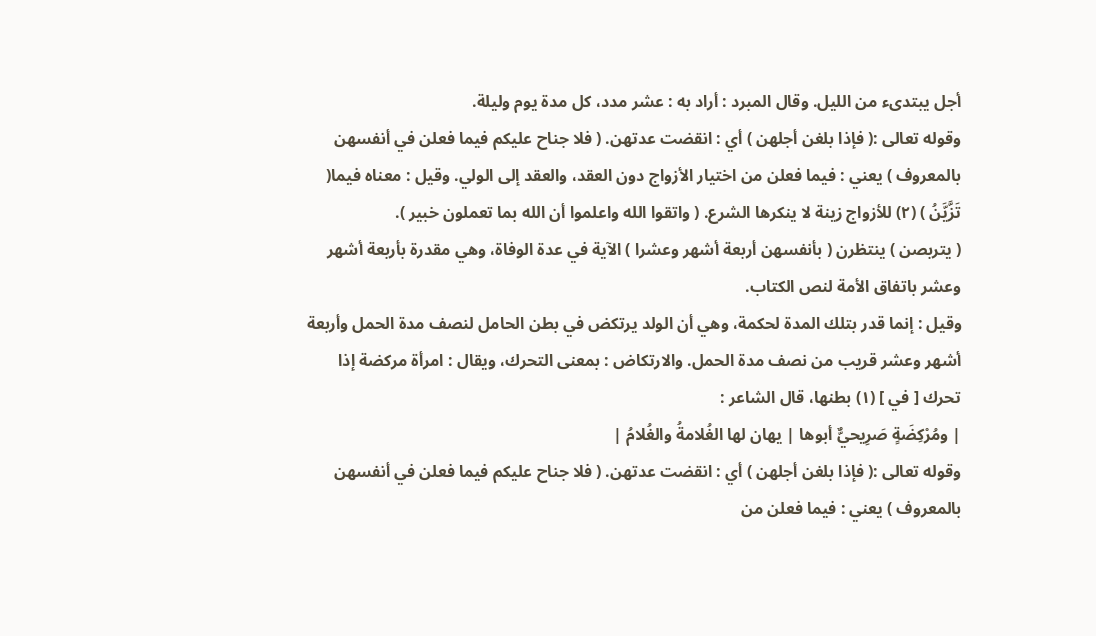أجل يبتدىء من الليل. وقال المبرد : أراد به : عشر مدد، كل مدة يوم وليلة.
وقوله تعالى :( فإذا بلغن أجلهن ) أي : انقضت عدتهن. ( فلا جناح عليكم فيما فعلن في أنفسهن بالمعروف ) يعني : فيما فعلن من اختيار الأزواج دون العقد، والعقد إلى الولي. وقيل : معناه فيما( تَزَّيَّنُ ) (٢) للأزواج زينة لا ينكرها الشرع. ( واتقوا الله واعلموا أن الله بما تعملون خبير ).
( يتربصن ) ينتظرن ( بأنفسهن أربعة أشهر وعشرا ) الآية في عدة الوفاة، وهي مقدرة بأربعة أشهر وعشر باتفاق الأمة لنص الكتاب.
وقيل : إنما قدر بتلك المدة لحكمة، وهي أن الولد يرتكض في بطن الحامل لنصف مدة الحمل وأربعة أشهر وعشر قريب من نصف مدة الحمل. والارتكاض : بمعنى التحرك، ويقال : امرأة مركضة إذا تحرك [ في ] (١) بطنها، قال الشاعر :
| ومُرْكِضَةٍ صَرِيحيٌّ أبوها | يهان لها الغُلامةُ والغُلامُ |
وقوله تعالى :( فإذا بلغن أجلهن ) أي : انقضت عدتهن. ( فلا جناح عليكم فيما فعلن في أنفسهن بالمعروف ) يعني : فيما فعلن من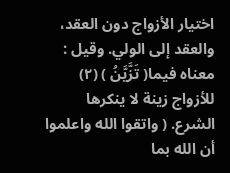اختيار الأزواج دون العقد، والعقد إلى الولي. وقيل : معناه فيما( تَزَّيَّنُ ) (٢) للأزواج زينة لا ينكرها الشرع. ( واتقوا الله واعلموا أن الله بما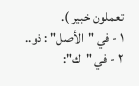تعملون خبير ).
١ - في "الأصل" : ذو..
٢ - في "ك":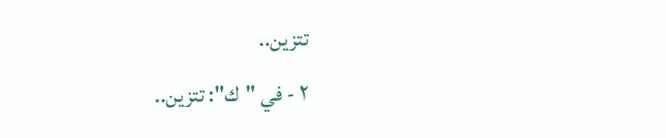تتزين..
٢ - في "ك": تتزين..